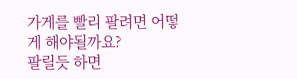가게를 빨리 팔려면 어떻게 해야될까요?
팔릴듯 하면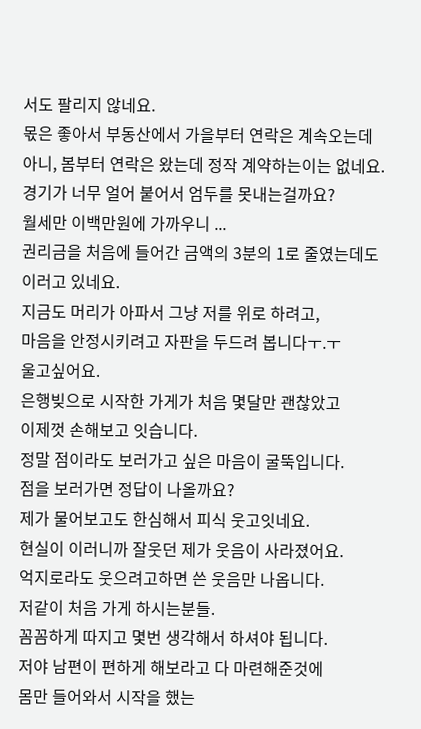서도 팔리지 않네요.
몫은 좋아서 부동산에서 가을부터 연락은 계속오는데
아니, 봄부터 연락은 왔는데 정작 계약하는이는 없네요.
경기가 너무 얼어 붙어서 엄두를 못내는걸까요?
월세만 이백만원에 가까우니 ...
권리금을 처음에 들어간 금액의 3분의 1로 줄였는데도
이러고 있네요.
지금도 머리가 아파서 그냥 저를 위로 하려고,
마음을 안정시키려고 자판을 두드려 봅니다ㅜ.ㅜ
울고싶어요.
은행빚으로 시작한 가게가 처음 몇달만 괜찮았고
이제껏 손해보고 잇습니다.
정말 점이라도 보러가고 싶은 마음이 굴뚝입니다.
점을 보러가면 정답이 나올까요?
제가 물어보고도 한심해서 피식 웃고잇네요.
현실이 이러니까 잘웃던 제가 웃음이 사라졌어요.
억지로라도 웃으려고하면 쓴 웃음만 나옵니다.
저같이 처음 가게 하시는분들.
꼼꼼하게 따지고 몇번 생각해서 하셔야 됩니다.
저야 남편이 편하게 해보라고 다 마련해준것에
몸만 들어와서 시작을 했는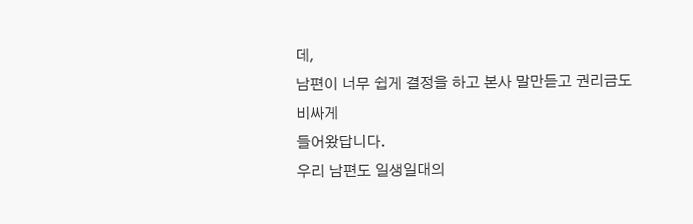데,
남편이 너무 쉽게 결정을 하고 본사 말만듣고 권리금도 비싸게
들어왔답니다.
우리 남편도 일생일대의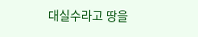대실수라고 땅을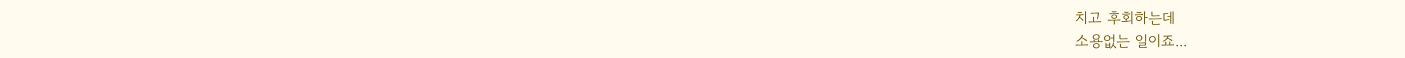치고 후회하는데
소용없는 일이죠...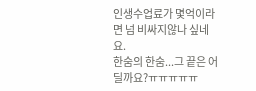인생수업료가 몇억이라면 넘 비싸지않나 싶네요.
한숨의 한숨...그 끝은 어딜까요?ㅠㅠㅠㅠㅠ